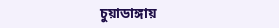চুয়াডাঙ্গায়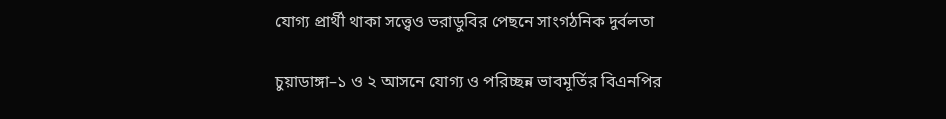যোগ্য প্রার্থী থাকা সত্ত্বেও ভরাডুবির পেছনে সাংগঠনিক দুর্বলতা

চুয়াডাঙ্গা–১ ও ২ আসনে যোগ্য ও পরিচ্ছন্ন ভাবমূর্তির বিএনপির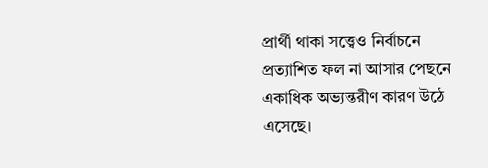প্রার্থী থাকা সত্ত্বেও নির্বাচনে প্রত্যাশিত ফল না আসার পেছনে একাধিক অভ্যন্তরীণ কারণ উঠে এসেছে।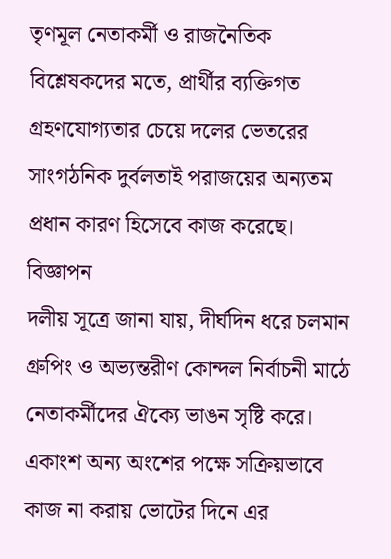তৃণমূল নেতাকর্মী ও রাজনৈতিক বিশ্লেষকদের মতে, প্রার্থীর ব্যক্তিগত গ্রহণযোগ্যতার চেয়ে দলের ভেতরের সাংগঠনিক দুর্বলতাই পরাজয়ের অন্যতম প্রধান কারণ হিসেবে কাজ করেছে।
বিজ্ঞাপন
দলীয় সূত্রে জানা যায়, দীর্ঘদিন ধরে চলমান গ্রুপিং ও অভ্যন্তরীণ কোন্দল নির্বাচনী মাঠে নেতাকর্মীদের ঐক্যে ভাঙন সৃষ্টি করে। একাংশ অন্য অংশের পক্ষে সক্রিয়ভাবে কাজ না করায় ভোটের দিনে এর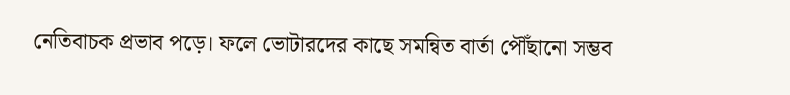নেতিবাচক প্রভাব পড়ে। ফলে ভোটারদের কাছে সমন্বিত বার্তা পৌঁছানো সম্ভব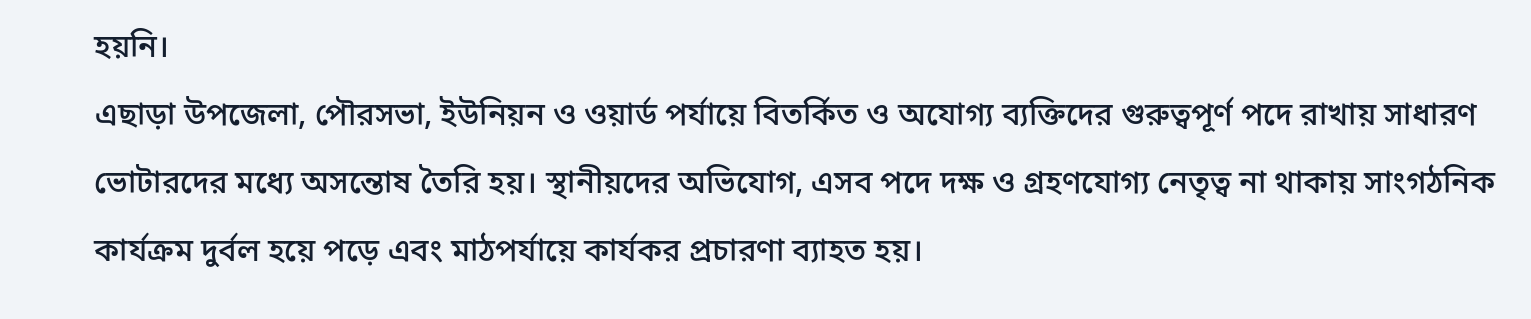হয়নি।
এছাড়া উপজেলা, পৌরসভা, ইউনিয়ন ও ওয়ার্ড পর্যায়ে বিতর্কিত ও অযোগ্য ব্যক্তিদের গুরুত্বপূর্ণ পদে রাখায় সাধারণ ভোটারদের মধ্যে অসন্তোষ তৈরি হয়। স্থানীয়দের অভিযোগ, এসব পদে দক্ষ ও গ্রহণযোগ্য নেতৃত্ব না থাকায় সাংগঠনিক কার্যক্রম দুর্বল হয়ে পড়ে এবং মাঠপর্যায়ে কার্যকর প্রচারণা ব্যাহত হয়।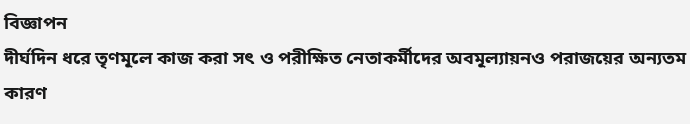বিজ্ঞাপন
দীর্ঘদিন ধরে তৃণমূলে কাজ করা সৎ ও পরীক্ষিত নেতাকর্মীদের অবমূল্যায়নও পরাজয়ের অন্যতম কারণ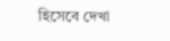হিসেবে দেখা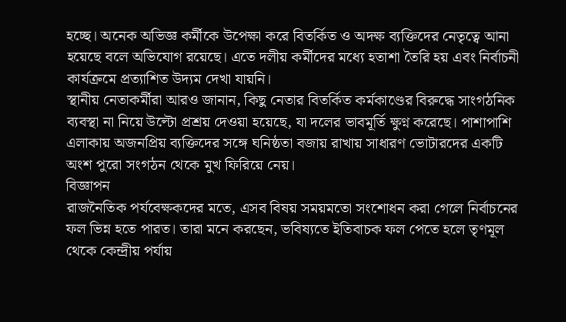হচ্ছে। অনেক অভিজ্ঞ কর্মীকে উপেক্ষা করে বিতর্কিত ও অদক্ষ ব্যক্তিদের নেতৃত্বে আনা হয়েছে বলে অভিযোগ রয়েছে। এতে দলীয় কর্মীদের মধ্যে হতাশা তৈরি হয় এবং নির্বাচনী কার্যক্রমে প্রত্যাশিত উদ্যম দেখা যায়নি।
স্থানীয় নেতাকর্মীরা আরও জানান, কিছু নেতার বিতর্কিত কর্মকাণ্ডের বিরুদ্ধে সাংগঠনিক ব্যবস্থা না নিয়ে উল্টো প্রশ্রয় দেওয়া হয়েছে, যা দলের ভাবমূর্তি ক্ষুণ্ন করেছে। পাশাপাশি এলাকায় অজনপ্রিয় ব্যক্তিদের সঙ্গে ঘনিষ্ঠতা বজায় রাখায় সাধারণ ভোটারদের একটি অংশ পুরো সংগঠন থেকে মুখ ফিরিয়ে নেয়।
বিজ্ঞাপন
রাজনৈতিক পর্যবেক্ষকদের মতে, এসব বিষয় সময়মতো সংশোধন করা গেলে নির্বাচনের ফল ভিন্ন হতে পারত। তারা মনে করছেন, ভবিষ্যতে ইতিবাচক ফল পেতে হলে তৃণমূল থেকে কেন্দ্রীয় পর্যায়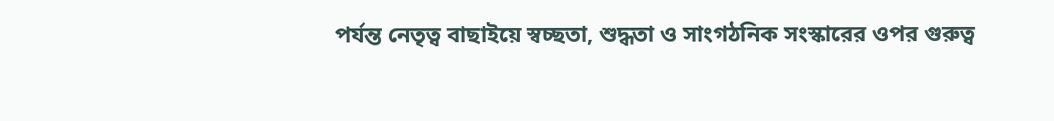পর্যন্ত নেতৃত্ব বাছাইয়ে স্বচ্ছতা, শুদ্ধতা ও সাংগঠনিক সংস্কারের ওপর গুরুত্ব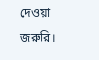দেওয়া জরুরি।